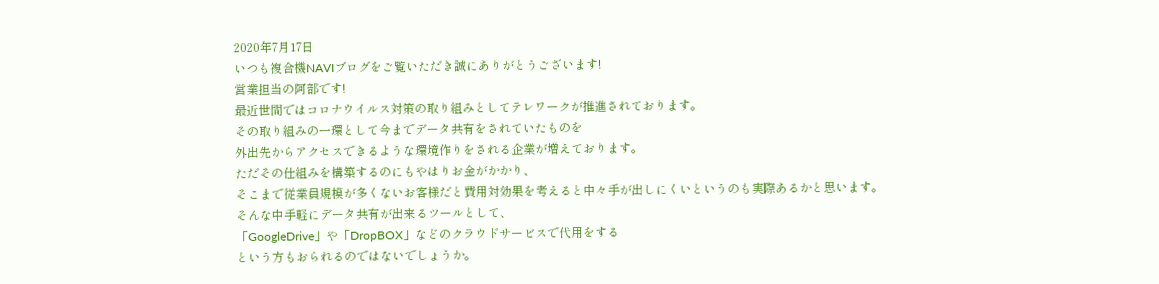2020年7月17日
いつも複合機NAVIブログをご覧いただき誠にありがとうございます!
営業担当の阿部です!
最近世間ではコロナウイルス対策の取り組みとしてテレワークが推進されております。
その取り組みの一環として今までデータ共有をされていたものを
外出先からアクセスできるような環境作りをされる企業が増えております。
ただその仕組みを構築するのにもやはりお金がかかり、
そこまで従業員規模が多くないお客様だと費用対効果を考えると中々手が出しにくいというのも実際あるかと思います。
そんな中手軽にデータ共有が出来るツールとして、
「GoogleDrive」や「DropBOX」などのクラウドサービスで代用をする
という方もおられるのではないでしょうか。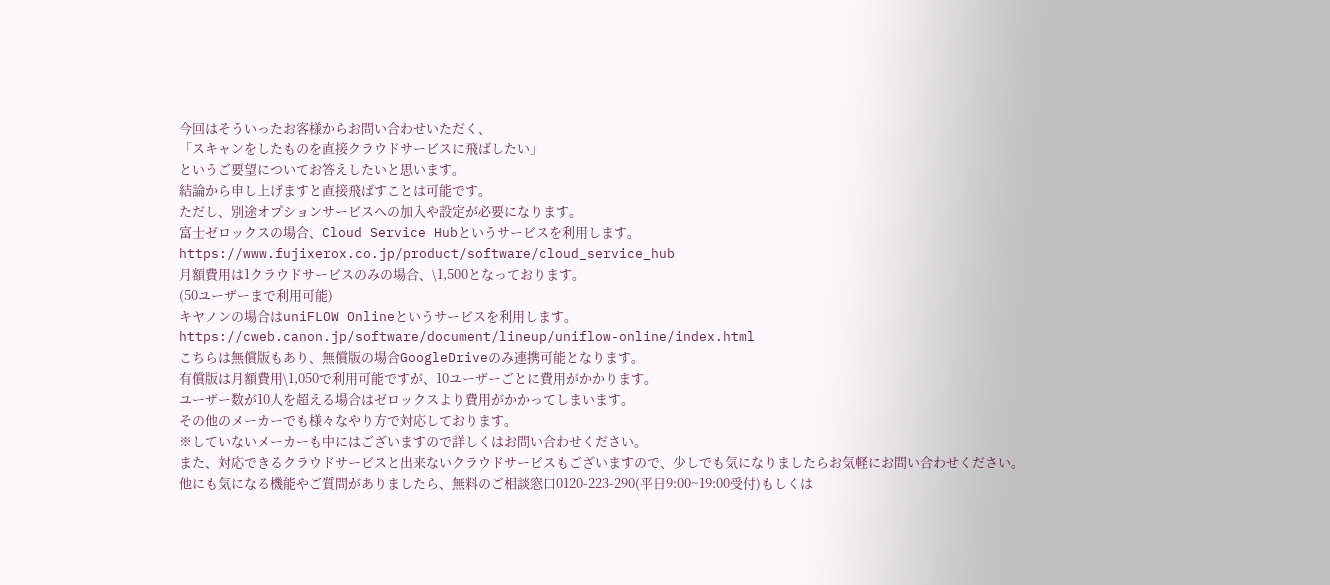今回はそういったお客様からお問い合わせいただく、
「スキャンをしたものを直接クラウドサービスに飛ばしたい」
というご要望についてお答えしたいと思います。
結論から申し上げますと直接飛ばすことは可能です。
ただし、別途オプションサービスへの加入や設定が必要になります。
富士ゼロックスの場合、Cloud Service Hubというサービスを利用します。
https://www.fujixerox.co.jp/product/software/cloud_service_hub
月額費用は1クラウドサービスのみの場合、\1,500となっております。
(50ユーザーまで利用可能)
キヤノンの場合はuniFLOW Onlineというサービスを利用します。
https://cweb.canon.jp/software/document/lineup/uniflow-online/index.html
こちらは無償版もあり、無償版の場合GoogleDriveのみ連携可能となります。
有償版は月額費用\1,050で利用可能ですが、10ユーザーごとに費用がかかります。
ユーザー数が10人を超える場合はゼロックスより費用がかかってしまいます。
その他のメーカーでも様々なやり方で対応しております。
※していないメーカーも中にはございますので詳しくはお問い合わせください。
また、対応できるクラウドサービスと出来ないクラウドサービスもございますので、少しでも気になりましたらお気軽にお問い合わせください。
他にも気になる機能やご質問がありましたら、無料のご相談窓口0120-223-290(平日9:00~19:00受付)もしくは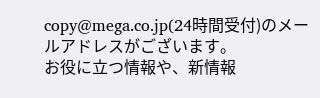copy@mega.co.jp(24時間受付)のメールアドレスがございます。
お役に立つ情報や、新情報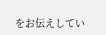をお伝えしてい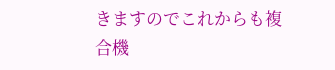きますのでこれからも複合機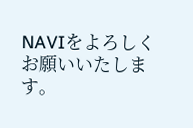NAVIをよろしくお願いいたします。